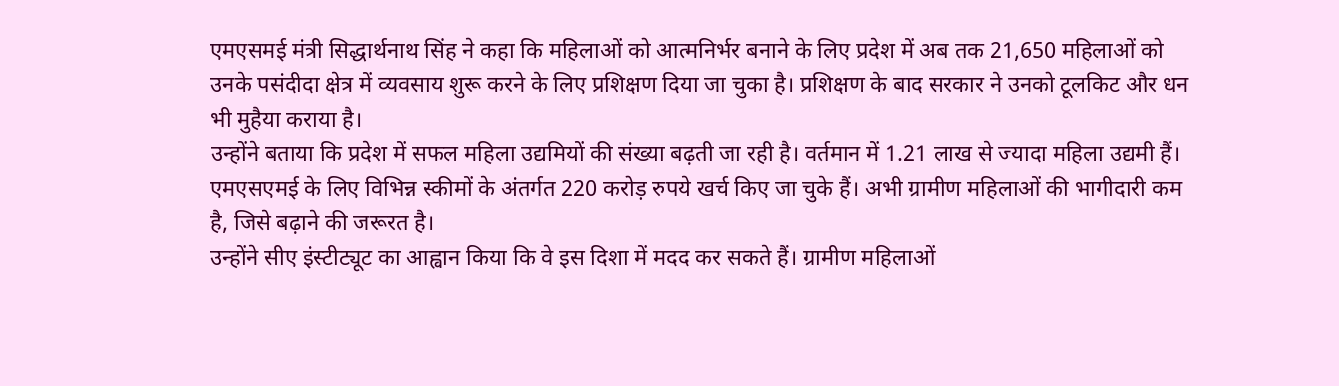एमएसमई मंत्री सिद्धार्थनाथ सिंह ने कहा कि महिलाओं को आत्मनिर्भर बनाने के लिए प्रदेश में अब तक 21,650 महिलाओं को उनके पसंदीदा क्षेत्र में व्यवसाय शुरू करने के लिए प्रशिक्षण दिया जा चुका है। प्रशिक्षण के बाद सरकार ने उनको टूलकिट और धन भी मुहैया कराया है।
उन्होंने बताया कि प्रदेश में सफल महिला उद्यमियों की संख्या बढ़ती जा रही है। वर्तमान में 1.21 लाख से ज्यादा महिला उद्यमी हैं। एमएसएमई के लिए विभिन्न स्कीमों के अंतर्गत 220 करोड़ रुपये खर्च किए जा चुके हैं। अभी ग्रामीण महिलाओं की भागीदारी कम है, जिसे बढ़ाने की जरूरत है।
उन्होंने सीए इंस्टीट्यूट का आह्वान किया कि वे इस दिशा में मदद कर सकते हैं। ग्रामीण महिलाओं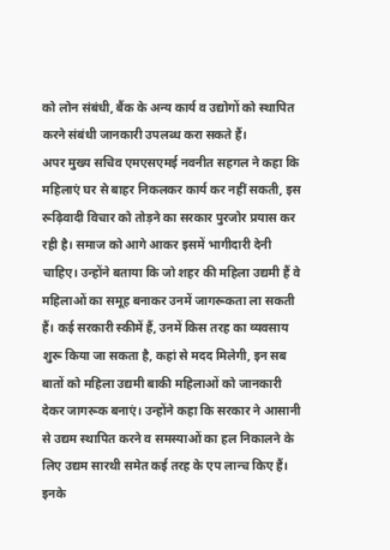को लोन संबंधी, बैंक के अन्य कार्य व उद्योगों को स्थापित करने संबंधी जानकारी उपलब्ध करा सकते हैं।
अपर मुख्य सचिव एमएसएमई नवनीत सहगल ने कहा कि महिलाएं घर से बाहर निकलकर कार्य कर नहीं सकती, इस रूढ़िवादी विचार को तोड़ने का सरकार पुरजोर प्रयास कर रही है। समाज को आगे आकर इसमें भागीदारी देनी चाहिए। उन्होंने बताया कि जो शहर की महिला उद्यमी हैं वे महिलाओं का समूह बनाकर उनमें जागरूकता ला सकती हैं। कई सरकारी स्कीमें हैं, उनमें किस तरह का व्यवसाय शुरू किया जा सकता है, कहां से मदद मिलेगी, इन सब बातों को महिला उद्यमी बाकी महिलाओं को जानकारी देकर जागरूक बनाएं। उन्होंने कहा कि सरकार ने आसानी से उद्यम स्थापित करने व समस्याओं का हल निकालने के लिए उद्यम सारथी समेत कई तरह के एप लान्च किए हैं। इनके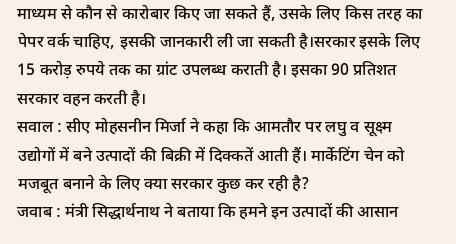माध्यम से कौन से कारोबार किए जा सकते हैं, उसके लिए किस तरह का पेपर वर्क चाहिए, इसकी जानकारी ली जा सकती है।सरकार इसके लिए 15 करोड़ रुपये तक का ग्रांट उपलब्ध कराती है। इसका 90 प्रतिशत सरकार वहन करती है।
सवाल : सीए मोहसनीन मिर्जा ने कहा कि आमतौर पर लघु व सूक्ष्म उद्योगों में बने उत्पादों की बिक्री में दिक्कतें आती हैं। मार्केटिंग चेन को मजबूत बनाने के लिए क्या सरकार कुछ कर रही है?
जवाब : मंत्री सिद्धार्थनाथ ने बताया कि हमने इन उत्पादों की आसान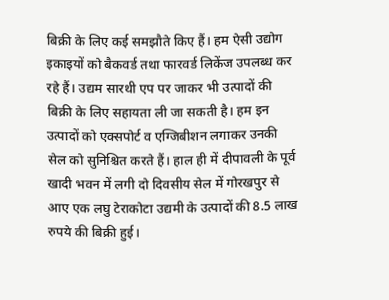बिक्री के लिए कई समझौते किए हैं। हम ऐसी उद्योग इकाइयों को बैकवर्ड तथा फारवर्ड लिकेंज उपलब्ध कर रहे हैं। उद्यम सारथी एप पर जाकर भी उत्पादों की बिक्री के लिए सहायता ली जा सकती है। हम इन उत्पादों को एक्सपोर्ट व एग्जिबीशन लगाकर उनकी सेल को सुनिश्चित करते हैं। हाल ही में दीपावली के पूर्व खादी भवन में लगी दो दिवसीय सेल में गोरखपुर से आए एक लघु टेराकोटा उद्यमी के उत्पादों की 8.5 लाख रुपये की बिक्री हुई।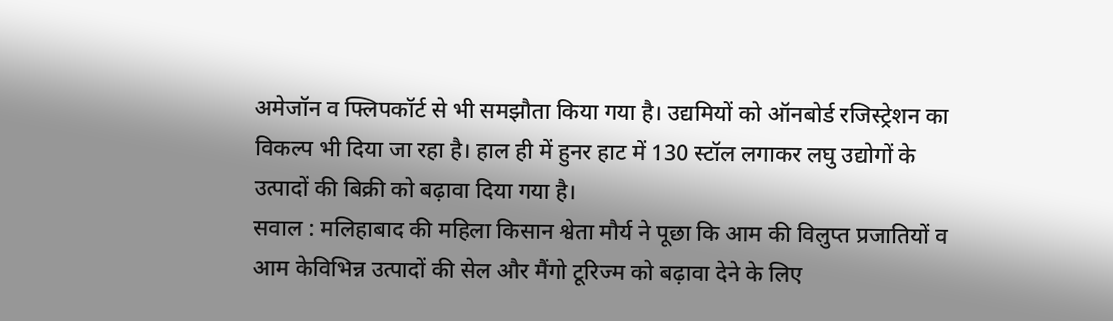अमेजॉन व फ्लिपकॉर्ट से भी समझौता किया गया है। उद्यमियों को ऑनबोर्ड रजिस्ट्रेशन का विकल्प भी दिया जा रहा है। हाल ही में हुनर हाट में 130 स्टॉल लगाकर लघु उद्योगों के उत्पादों की बिक्री को बढ़ावा दिया गया है।
सवाल : मलिहाबाद की महिला किसान श्वेता मौर्य ने पूछा कि आम की विलुप्त प्रजातियों व आम केविभिन्न उत्पादों की सेल और मैंगो टूरिज्म को बढ़ावा देने के लिए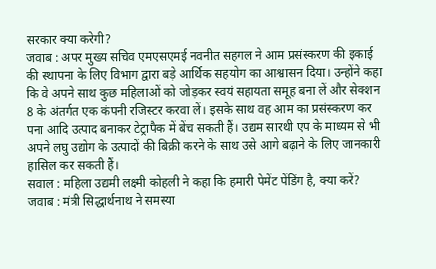सरकार क्या करेगी?
जवाब : अपर मुख्य सचिव एमएसएमई नवनीत सहगल ने आम प्रसंस्करण की इकाई की स्थापना के लिए विभाग द्वारा बड़े आर्थिक सहयोग का आश्वासन दिया। उन्होंने कहा कि वे अपने साथ कुछ महिलाओं को जोड़कर स्वयं सहायता समूह बना लें और सेक्शन 8 के अंतर्गत एक कंपनी रजिस्टर करवा लें। इसके साथ वह आम का प्रसंस्करण कर पना आदि उत्पाद बनाकर टेट्रापैक में बेंच सकती हैं। उद्यम सारथी एप के माध्यम से भी अपने लघु उद्योग के उत्पादों की बिक्री करने के साथ उसे आगे बढ़ाने के लिए जानकारी हासिल कर सकती हैं।
सवाल : महिला उद्यमी लक्ष्मी कोहली ने कहा कि हमारी पेमेंट पेंडिंग है, क्या करें?
जवाब : मंत्री सिद्धार्थनाथ ने समस्या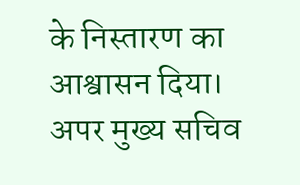के निस्तारण का आश्वासन दिया। अपर मुख्य सचिव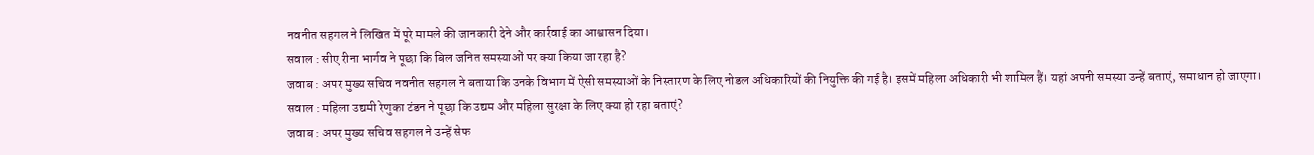नवनीत सहगल ने लिखित में पूरे मामले की जानकारी देने और कार्रवाई का आश्वासन दिया।
सवाल : सीए रीना भार्गव ने पूछा कि बिल जनित समस्याओं पर क्या किया जा रहा है?
जवाब : अपर मुख्य सचिव नवनीत सहगल ने बताया कि उनके विभाग में ऐसी समस्याओं के निस्तारण के लिए नोडल अधिकारियों की नियुक्ति की गई है। इसमें महिला अधिकारी भी शामिल हैं। यहां अपनी समस्या उन्हें बताएं, समाधान हो जाएगा।
सवाल : महिला उद्यमी रेणुका टंडन ने पूछा कि उद्यम और महिला सुरक्षा के लिए क्या हो रहा बताएं?
जवाब : अपर मुख्य सचिव सहगल ने उन्हें सेफ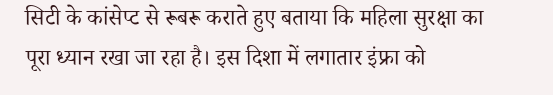सिटी के कांसेप्ट से रूबरू कराते हुए बताया कि महिला सुरक्षा का पूरा ध्यान रखा जा रहा है। इस दिशा में लगातार इंफ्रा को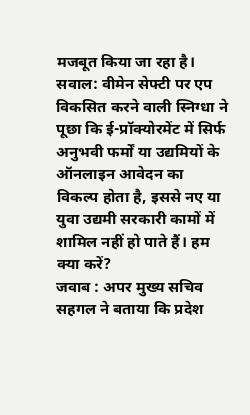मजबूत किया जा रहा है।
सवाल: वीमेन सेफ्टी पर एप विकसित करने वाली स्निग्धा ने पूछा कि ई-प्रॉक्योरमेंट में सिर्फ अनुभवी फर्मों या उद्यमियों के ऑनलाइन आवेदन का विकल्प होता है, इससे नए या युवा उद्यमी सरकारी कामों में शामिल नहीं हो पाते हैं। हम क्या करें?
जवाब : अपर मुख्य सचिव सहगल ने बताया कि प्रदेश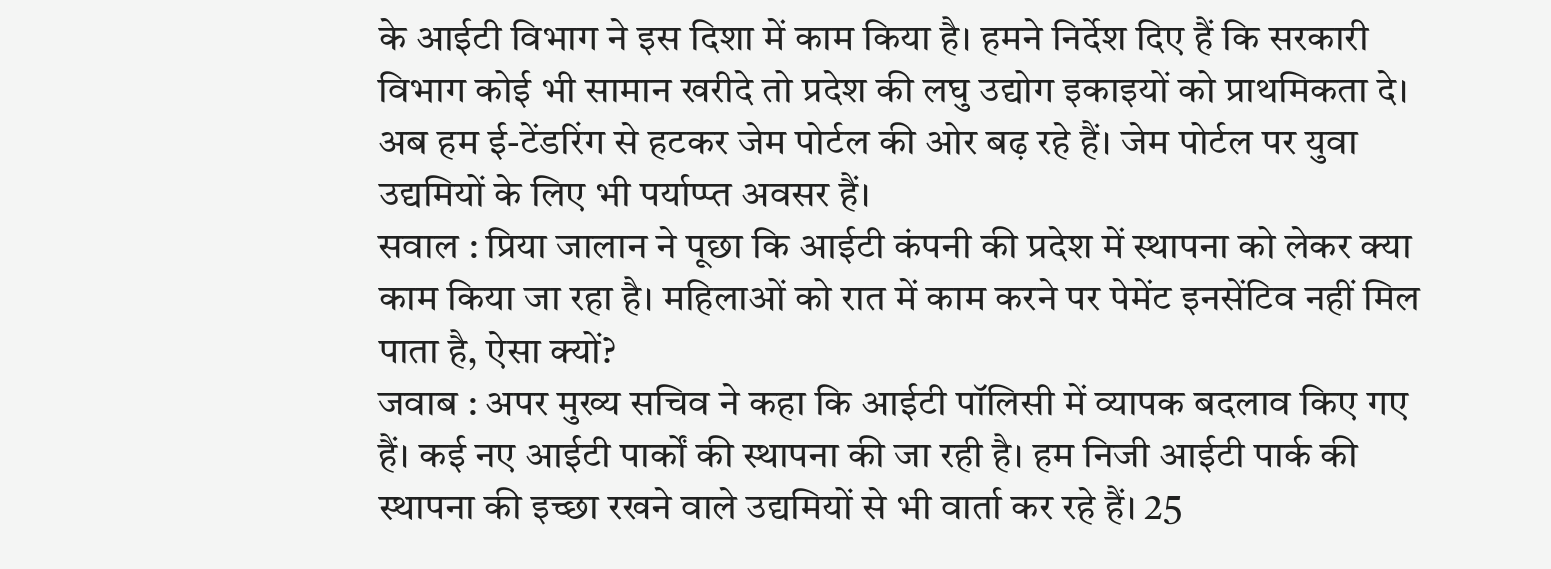के आईटी विभाग ने इस दिशा में काम किया है। हमने निर्देश दिए हैं कि सरकारी विभाग कोई भी सामान खरीदे तो प्रदेश की लघु उद्योग इकाइयों को प्राथमिकता दे। अब हम ई-टेंडरिंग से हटकर जेम पोर्टल की ओर बढ़ रहे हैं। जेम पोर्टल पर युवा उद्यमियों के लिए भी पर्याप्प्त अवसर हैं।
सवाल : प्रिया जालान ने पूछा कि आईटी कंपनी की प्रदेश में स्थापना को लेकर क्या काम किया जा रहा है। महिलाओं को रात में काम करने पर पेमेंट इनसेंटिव नहीं मिल पाता है, ऐसा क्यों?
जवाब : अपर मुख्य सचिव ने कहा कि आईटी पॉलिसी में व्यापक बदलाव किए गए हैं। कई नए आईटी पार्कों की स्थापना की जा रही है। हम निजी आईटी पार्क की स्थापना की इच्छा रखने वाले उद्यमियों से भी वार्ता कर रहे हैं। 25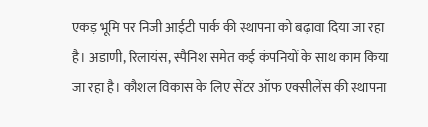एकड़ भूमि पर निजी आईटी पार्क की स्थापना को बढ़ावा दिया जा रहा है। अडाणी, रिलायंस, स्पैनिश समेत कई कंपनियों के साथ काम किया जा रहा है। कौशल विकास के लिए सेंटर ऑफ एक्सीलेंस की स्थापना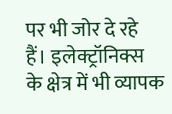पर भी जोर दे रहे हैं। इलेक्ट्रॉनिक्स के क्षेत्र में भी व्यापक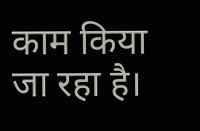काम किया जा रहा है।